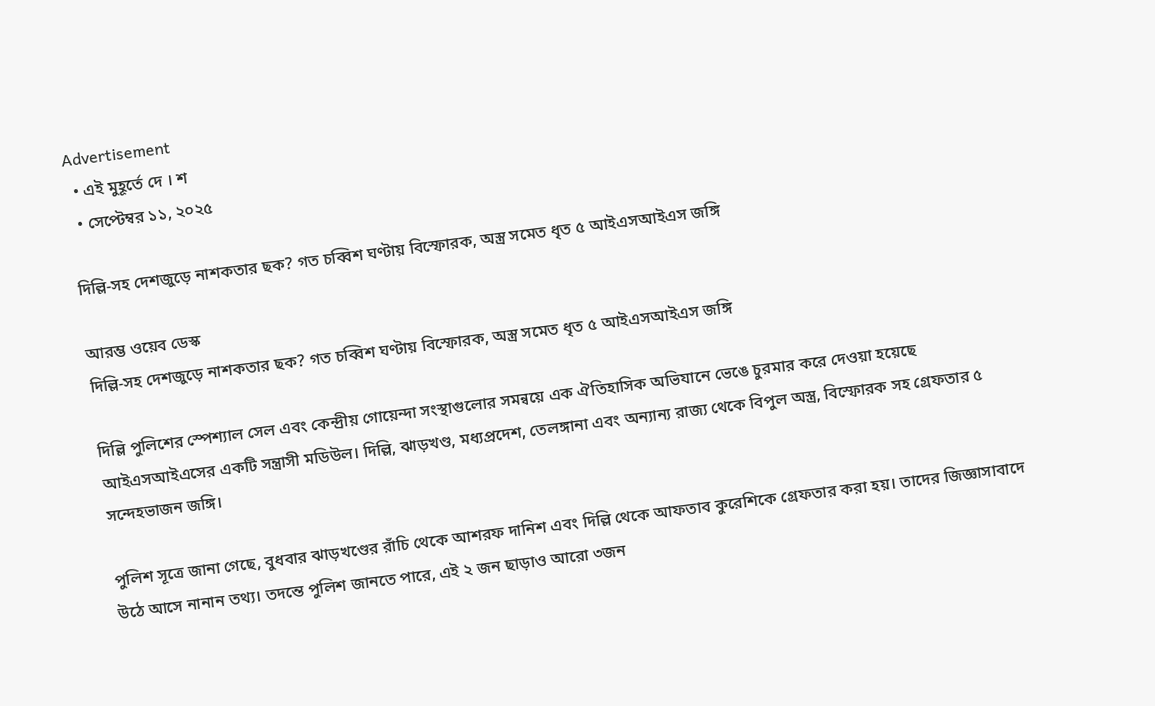Advertisement
  • এই মুহূর্তে দে । শ
  • সেপ্টেম্বর ১১, ২০২৫

দিল্লি-সহ দেশজুড়ে নাশকতার ছক? গত চব্বিশ ঘণ্টায় বিস্ফোরক, অস্ত্র সমেত ধৃত ৫ আইএসআইএস জঙ্গি

আরম্ভ ওয়েব ডেস্ক
দিল্লি-সহ দেশজুড়ে নাশকতার ছক? গত চব্বিশ ঘণ্টায় বিস্ফোরক, অস্ত্র সমেত ধৃত ৫ আইএসআইএস জঙ্গি

দিল্লি পুলিশের স্পেশ্যাল সেল এবং কেন্দ্রীয় গোয়েন্দা সংস্থাগুলোর সমন্বয়ে এক ঐতিহাসিক অভিযানে ভেঙে চুরমার করে দেওয়া হয়েছে আইএসআইএসের একটি সন্ত্রাসী মডিউল। দিল্লি, ঝাড়খণ্ড, মধ্যপ্রদেশ, তেলঙ্গানা এবং অন্যান্য রাজ্য থেকে বিপুল অস্ত্র, বিস্ফোরক সহ গ্রেফতার ৫ সন্দেহভাজন জঙ্গি।

পুলিশ সূত্রে জানা গেছে, বুধবার ঝাড়খণ্ডের রাঁচি থেকে আশরফ দানিশ এবং দিল্লি থেকে আফতাব কুরেশিকে গ্রেফতার করা হয়। তাদের জিজ্ঞাসাবাদে উঠে আসে নানান তথ্য। তদন্তে পুলিশ জানতে পারে, এই ২ জন ছাড়াও আরো ৩জন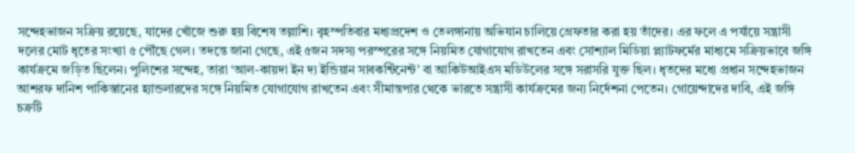সন্দেহভাজন সক্রিয় রয়েছে, যাদের খোঁজে শুরু হয় বিশেষ তল্লাশি। বৃহস্পতিবার মধ্যপ্রদেশ ও তেলঙ্গানায় অভিযান চালিয়ে গ্রেফতার করা হয় তাঁদের। এর ফলে এ পর্যায়ে সন্ত্রাসী দলের মোট ধৃতের সংখ্যা ৫ পৌঁছে গেল। তদন্তে জানা গেছে, এই ৫জন সদস্য পরস্পরের সঙ্গে নিয়মিত যোগাযোগ রাখতেন এবং সোশ্যাল মিডিয়া প্ল্যাটফর্মের মাধ্যমে সক্রিয়ভাবে জঙ্গি কার্যক্রমে জড়িত ছিলেন। পুলিশের সন্দেহ, তারা ‘আল-কায়দা ইন দ্য ইন্ডিয়ান সাবকন্টিনেন্ট’ বা আকিউআইএস মডিউলের সঙ্গে সরাসরি যুক্ত ছিল। ধৃতদের মধ্যে প্রধান সন্দেহভাজন আশরফ দানিশ পাকিস্তানের হ্যান্ডলারদের সঙ্গে নিয়মিত যোগাযোগ রাখতেন এবং সীমান্তপার থেকে ভারতে সন্ত্রাসী কার্যক্রমের জন্য নির্দেশনা পেতেন। গোয়েন্দাদের দাবি, এই জঙ্গি চক্রটি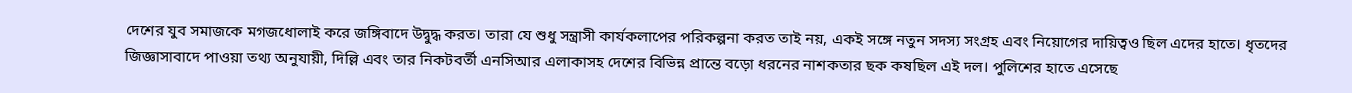দেশের যুব সমাজকে মগজধোলাই করে জঙ্গিবাদে উদ্বুদ্ধ করত। তারা যে শুধু সন্ত্রাসী কার্যকলাপের পরিকল্পনা করত তাই নয়, একই সঙ্গে নতুন সদস্য সংগ্রহ এবং নিয়োগের দায়িত্বও ছিল এদের হাতে। ধৃতদের জিজ্ঞাসাবাদে পাওয়া তথ্য অনুযায়ী, দিল্লি এবং তার নিকটবর্তী এনসিআর এলাকাসহ দেশের বিভিন্ন প্রান্তে বড়ো ধরনের নাশকতার ছক কষছিল এই দল। পুলিশের হাতে এসেছে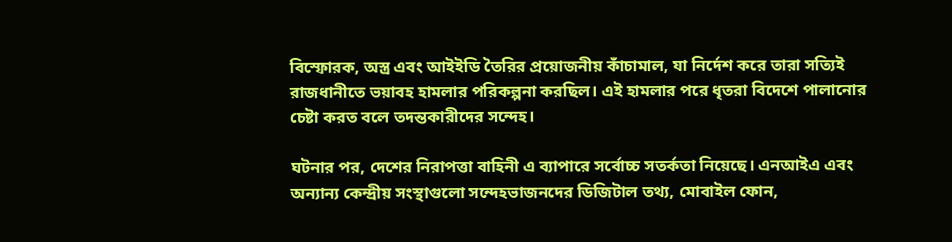বিস্ফোরক, অস্ত্র এবং আইইডি তৈরির প্রয়োজনীয় কাঁচামাল, যা নির্দেশ করে তারা সত্যিই রাজধানীতে ভয়াবহ হামলার পরিকল্পনা করছিল। এই হামলার পরে ধৃতরা বিদেশে পালানোর চেষ্টা করত বলে তদন্তকারীদের সন্দেহ।

ঘটনার পর, দেশের নিরাপত্তা বাহিনী এ ব্যাপারে সর্বোচ্চ সতর্কতা নিয়েছে। এনআইএ এবং অন্যান্য কেন্দ্রীয় সংস্থাগুলো সন্দেহভাজনদের ডিজিটাল তথ্য, মোবাইল ফোন,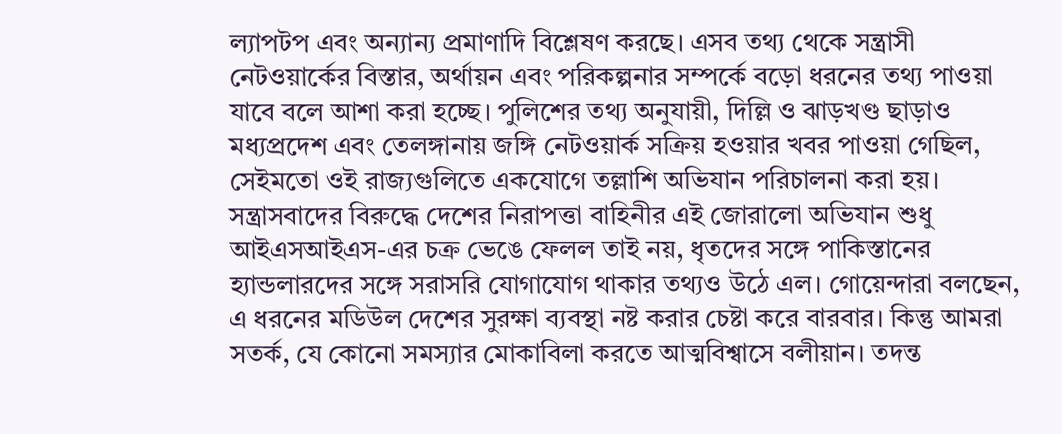ল্যাপটপ এবং অন্যান্য প্রমাণাদি বিশ্লেষণ করছে। এসব তথ্য থেকে সন্ত্রাসী নেটওয়ার্কের বিস্তার, অর্থায়ন এবং পরিকল্পনার সম্পর্কে বড়ো ধরনের তথ্য পাওয়া যাবে বলে আশা করা হচ্ছে। পুলিশের তথ্য অনুযায়ী, দিল্লি ও ঝাড়খণ্ড ছাড়াও মধ্যপ্রদেশ এবং তেলঙ্গানায় জঙ্গি নেটওয়ার্ক সক্রিয় হওয়ার খবর পাওয়া গেছিল, সেইমতো ওই রাজ্যগুলিতে একযোগে তল্লাশি অভিযান পরিচালনা করা হয়। সন্ত্রাসবাদের বিরুদ্ধে দেশের নিরাপত্তা বাহিনীর এই জোরালো অভিযান শুধু আইএসআইএস-এর চক্র ভেঙে ফেলল তাই নয়, ধৃতদের সঙ্গে পাকিস্তানের হ্যান্ডলারদের সঙ্গে সরাসরি যোগাযোগ থাকার তথ্যও উঠে এল। গোয়েন্দারা বলছেন, এ ধরনের মডিউল দেশের সুরক্ষা ব্যবস্থা নষ্ট করার চেষ্টা করে বারবার। কিন্তু আমরা সতর্ক, যে কোনো সমস্যার মোকাবিলা করতে আত্মবিশ্বাসে বলীয়ান। তদন্ত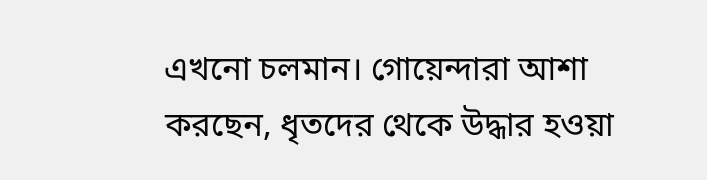এখনো চলমান। গোয়েন্দারা আশা করছেন, ধৃতদের থেকে উদ্ধার হওয়া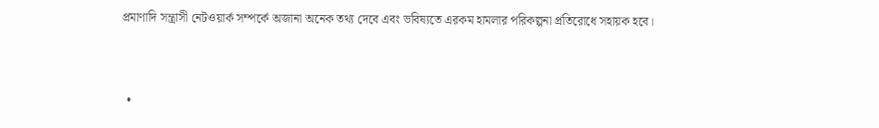প্রমাণাদি সন্ত্রাসী নেটওয়ার্ক সম্পর্কে অজানা অনেক তথ্য দেবে এবং ভবিষ্যতে এরকম হামলার পরিকল্পনা প্রতিরোধে সহায়ক হবে।


  •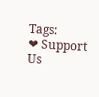Tags:
❤ Support Us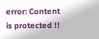error: Content is protected !!